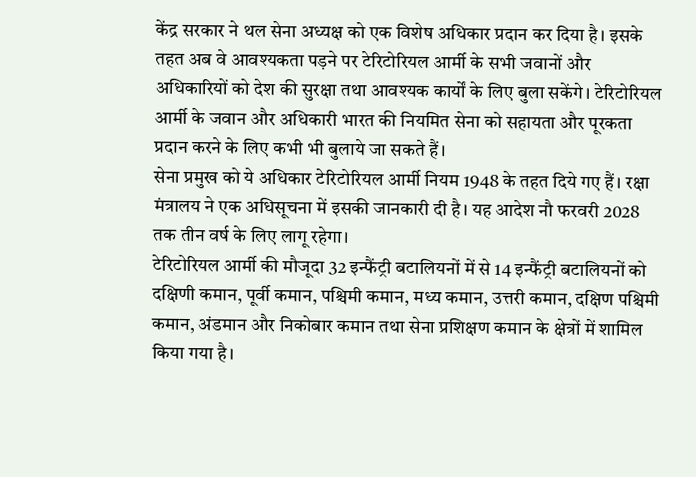केंद्र सरकार ने थल सेना अध्यक्ष को एक विशेष अधिकार प्रदान कर दिया है। इसके तहत अब वे आवश्यकता पड़ने पर टेरिटोरियल आर्मी के सभी जवानों और अधिकारियों को देश की सुरक्षा तथा आवश्यक कार्यों के लिए बुला सकेंगे। टेरिटोरियल आर्मी के जवान और अधिकारी भारत की नियमित सेना को सहायता और पूरकता प्रदान करने के लिए कभी भी बुलाये जा सकते हैं।
सेना प्रमुख को ये अधिकार टेरिटोरियल आर्मी नियम 1948 के तहत दिये गए हैं। रक्षा मंत्रालय ने एक अधिसूचना में इसकी जानकारी दी है। यह आदेश नौ फरवरी 2028 तक तीन वर्ष के लिए लागू रहेगा।
टेरिटोरियल आर्मी की मौजूदा 32 इन्फैंट्री बटालियनों में से 14 इन्फैंट्री बटालियनों को दक्षिणी कमान, पूर्वी कमान, पश्चिमी कमान, मध्य कमान, उत्तरी कमान, दक्षिण पश्चिमी कमान, अंडमान और निकोबार कमान तथा सेना प्रशिक्षण कमान के क्षेत्रों में शामिल किया गया है।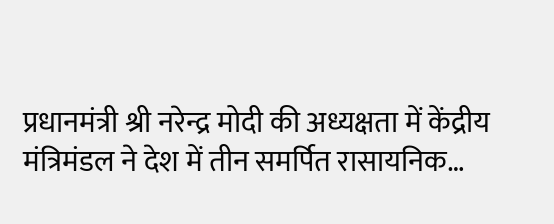प्रधानमंत्री श्री नरेन्द्र मोदी की अध्यक्षता में केंद्रीय मंत्रिमंडल ने देश में तीन समर्पित रासायनिक…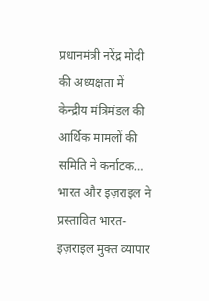प्रधानमंत्री नरेंद्र मोदी की अध्यक्षता में केन्द्रीय मंत्रिमंडल की आर्थिक मामलों की समिति ने कर्नाटक…
भारत और इज़राइल ने प्रस्तावित भारत-इज़राइल मुक्त व्यापार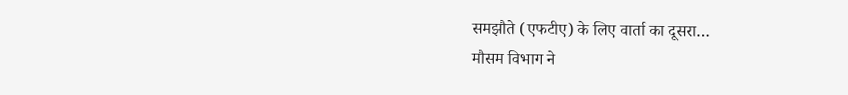समझौते (एफटीए) के लिए वार्ता का दूसरा…
मौसम विभाग ने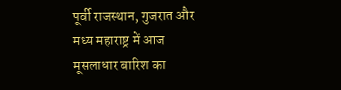पूर्वी राजस्थान, गुजरात और मध्य महाराष्ट्र में आज मूसलाधार बारिश का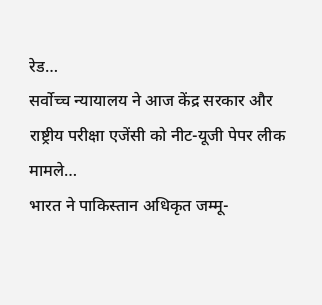रेड…
सर्वोच्च न्यायालय ने आज केंद्र सरकार और राष्ट्रीय परीक्षा एजेंसी को नीट-यूजी पेपर लीक मामले…
भारत ने पाकिस्तान अधिकृत जम्मू-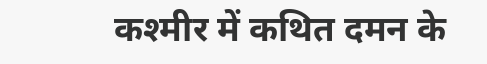कश्मीर में कथित दमन के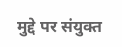मुद्दे पर संयुक्त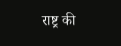राष्ट्र की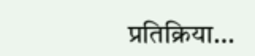प्रतिक्रिया…